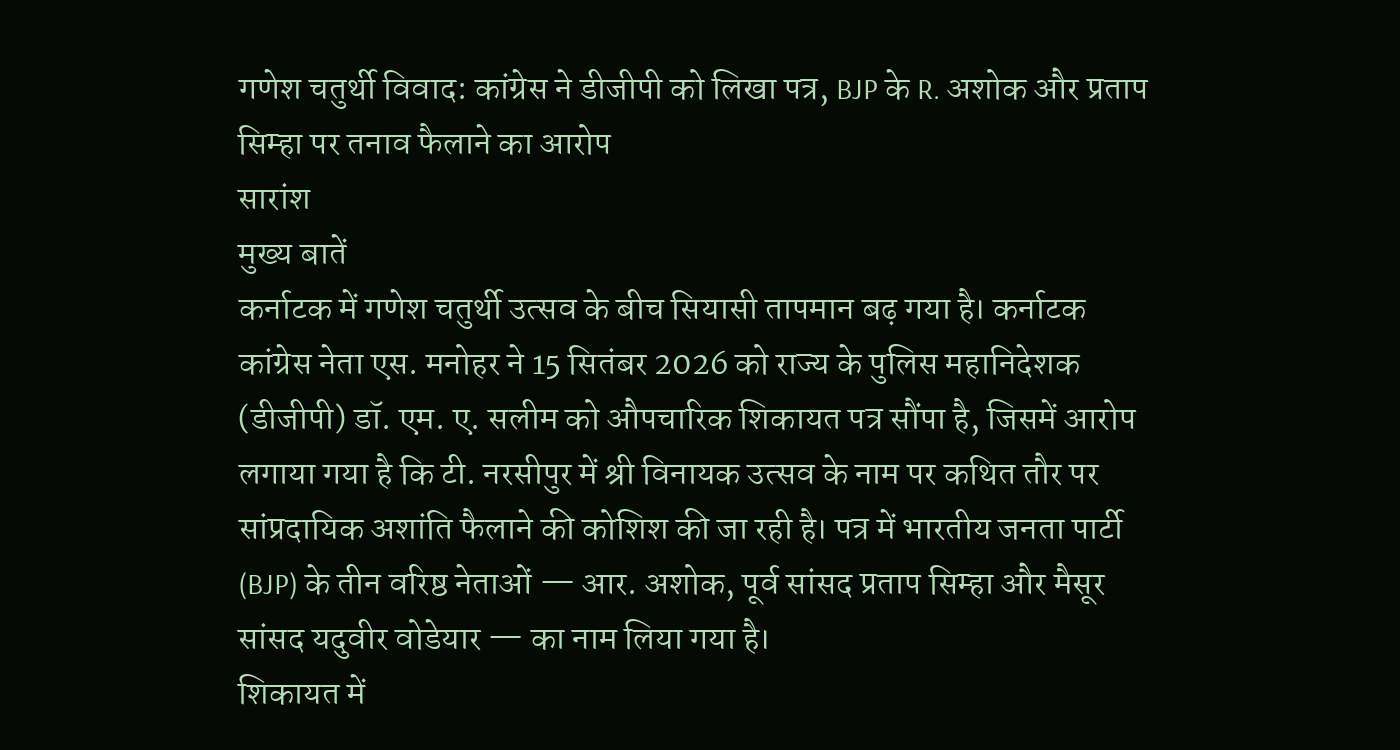गणेश चतुर्थी विवाद: कांग्रेस ने डीजीपी को लिखा पत्र, BJP के R. अशोक और प्रताप सिम्हा पर तनाव फैलाने का आरोप
सारांश
मुख्य बातें
कर्नाटक में गणेश चतुर्थी उत्सव के बीच सियासी तापमान बढ़ गया है। कर्नाटक कांग्रेस नेता एस. मनोहर ने 15 सितंबर 2026 को राज्य के पुलिस महानिदेशक (डीजीपी) डॉ. एम. ए. सलीम को औपचारिक शिकायत पत्र सौंपा है, जिसमें आरोप लगाया गया है कि टी. नरसीपुर में श्री विनायक उत्सव के नाम पर कथित तौर पर सांप्रदायिक अशांति फैलाने की कोशिश की जा रही है। पत्र में भारतीय जनता पार्टी (BJP) के तीन वरिष्ठ नेताओं — आर. अशोक, पूर्व सांसद प्रताप सिम्हा और मैसूर सांसद यदुवीर वोडेयार — का नाम लिया गया है।
शिकायत में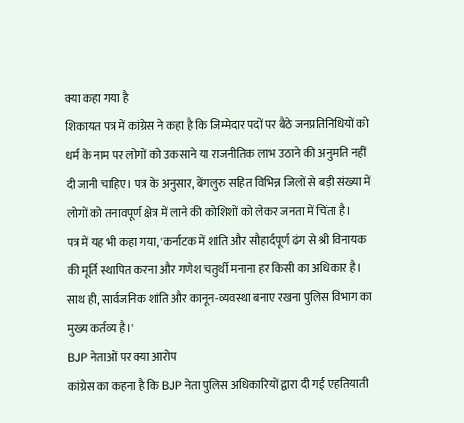क्या कहा गया है
शिकायत पत्र में कांग्रेस ने कहा है कि जिम्मेदार पदों पर बैठे जनप्रतिनिधियों को धर्म के नाम पर लोगों को उकसाने या राजनीतिक लाभ उठाने की अनुमति नहीं दी जानी चाहिए। पत्र के अनुसार, बेंगलुरु सहित विभिन्न जिलों से बड़ी संख्या में लोगों को तनावपूर्ण क्षेत्र में लाने की कोशिशों को लेकर जनता में चिंता है।
पत्र में यह भी कहा गया, 'कर्नाटक में शांति और सौहार्दपूर्ण ढंग से श्री विनायक की मूर्ति स्थापित करना और गणेश चतुर्थी मनाना हर किसी का अधिकार है। साथ ही, सार्वजनिक शांति और कानून-व्यवस्था बनाए रखना पुलिस विभाग का मुख्य कर्तव्य है।'
BJP नेताओं पर क्या आरोप
कांग्रेस का कहना है कि BJP नेता पुलिस अधिकारियों द्वारा दी गई एहतियाती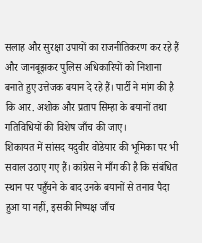सलाह और सुरक्षा उपायों का राजनीतिकरण कर रहे हैं और जानबूझकर पुलिस अधिकारियों को निशाना बनाते हुए उत्तेजक बयान दे रहे हैं। पार्टी ने मांग की है कि आर. अशोक और प्रताप सिम्हा के बयानों तथा गतिविधियों की विशेष जाँच की जाए।
शिकायत में सांसद यदुवीर वोडेयार की भूमिका पर भी सवाल उठाए गए हैं। कांग्रेस ने माँग की है कि संबंधित स्थान पर पहुँचने के बाद उनके बयानों से तनाव पैदा हुआ या नहीं, इसकी निष्पक्ष जाँच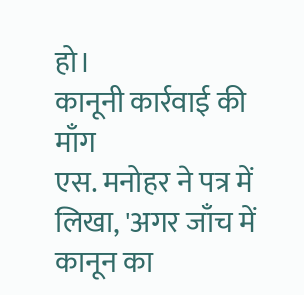हो।
कानूनी कार्रवाई की माँग
एस. मनोहर ने पत्र में लिखा, 'अगर जाँच में कानून का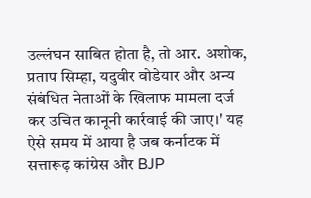उल्लंघन साबित होता है, तो आर. अशोक, प्रताप सिम्हा, यदुवीर वोडेयार और अन्य संबंधित नेताओं के खिलाफ मामला दर्ज कर उचित कानूनी कार्रवाई की जाए।' यह ऐसे समय में आया है जब कर्नाटक में सत्तारूढ़ कांग्रेस और BJP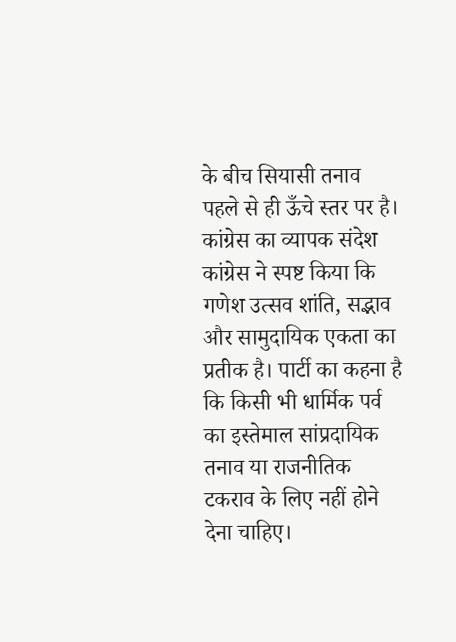के बीच सियासी तनाव पहले से ही ऊँचे स्तर पर है।
कांग्रेस का व्यापक संदेश
कांग्रेस ने स्पष्ट किया कि गणेश उत्सव शांति, सद्भाव और सामुदायिक एकता का प्रतीक है। पार्टी का कहना है कि किसी भी धार्मिक पर्व का इस्तेमाल सांप्रदायिक तनाव या राजनीतिक टकराव के लिए नहीं होने देना चाहिए।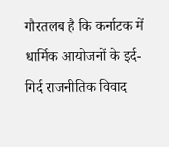गौरतलब है कि कर्नाटक में धार्मिक आयोजनों के इर्द-गिर्द राजनीतिक विवाद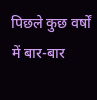पिछले कुछ वर्षों में बार-बार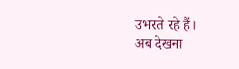उभरते रहे हैं।
अब देखना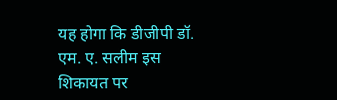यह होगा कि डीजीपी डॉ. एम. ए. सलीम इस शिकायत पर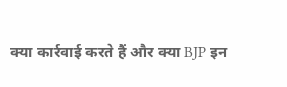क्या कार्रवाई करते हैं और क्या BJP इन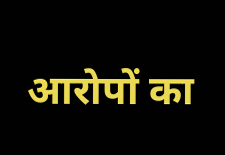आरोपों का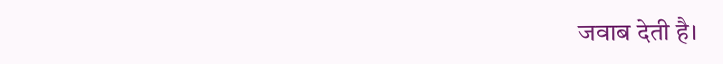जवाब देती है।